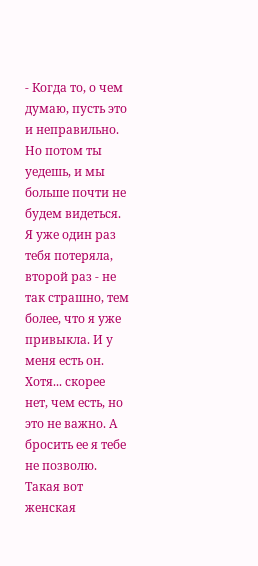- Когда то, о чем думаю, пусть это и неправильно. Но потом ты уедешь, и мы больше почти не будем видеться. Я уже один раз тебя потеряла, второй раз - не так страшно, тем более, что я уже привыкла. И у меня есть он. Хотя... скорее нет, чем есть, но это не важно. А бросить ее я тебе не позволю. Такая вот женская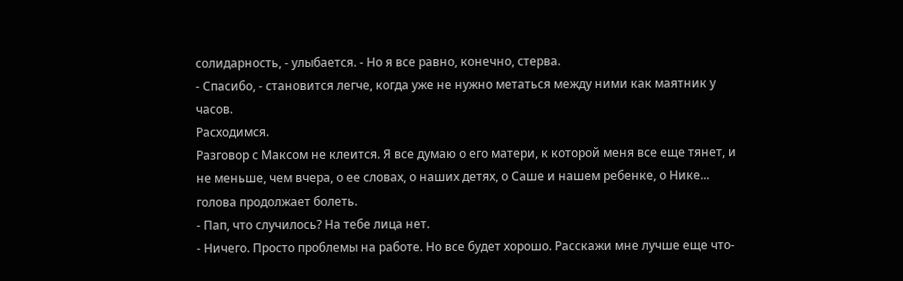солидарность, - улыбается. - Но я все равно, конечно, стерва.
- Спасибо, - становится легче, когда уже не нужно метаться между ними как маятник у часов.
Расходимся.
Разговор с Максом не клеится. Я все думаю о его матери, к которой меня все еще тянет, и не меньше, чем вчера, о ее словах, о наших детях, о Саше и нашем ребенке, о Нике... голова продолжает болеть.
- Пап, что случилось? На тебе лица нет.
- Ничего. Просто проблемы на работе. Но все будет хорошо. Расскажи мне лучше еще что-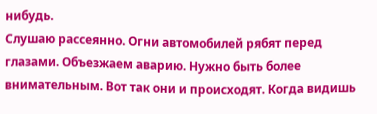нибудь.
Слушаю рассеянно. Огни автомобилей рябят перед глазами. Объезжаем аварию. Нужно быть более внимательным. Вот так они и происходят. Когда видишь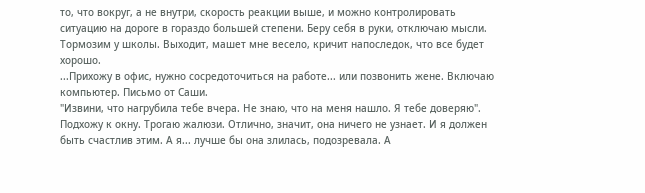то, что вокруг, а не внутри, скорость реакции выше, и можно контролировать ситуацию на дороге в гораздо большей степени. Беру себя в руки, отключаю мысли. Тормозим у школы. Выходит, машет мне весело, кричит напоследок, что все будет хорошо.
...Прихожу в офис, нужно сосредоточиться на работе... или позвонить жене. Включаю компьютер. Письмо от Саши.
"Извини, что нагрубила тебе вчера. Не знаю, что на меня нашло. Я тебе доверяю". Подхожу к окну. Трогаю жалюзи. Отлично, значит, она ничего не узнает. И я должен быть счастлив этим. А я... лучше бы она злилась, подозревала. А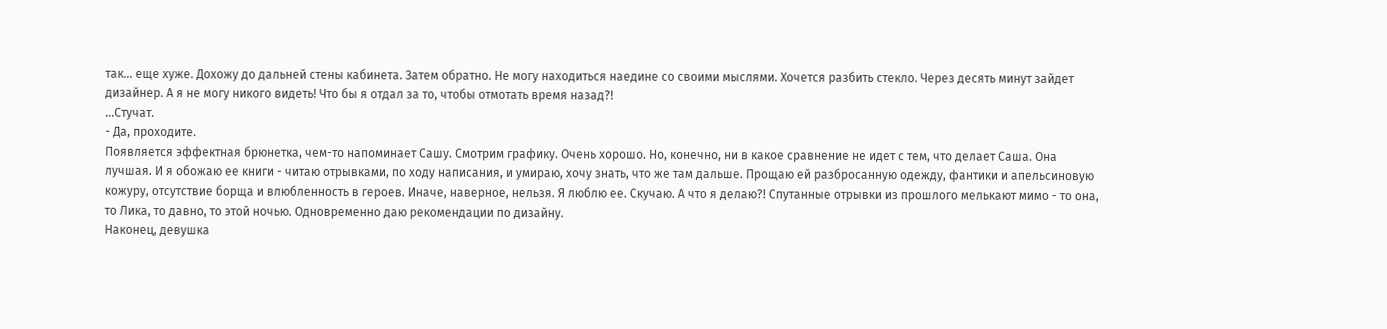так... еще хуже. Дохожу до дальней стены кабинета. Затем обратно. Не могу находиться наедине со своими мыслями. Хочется разбить стекло. Через десять минут зайдет дизайнер. А я не могу никого видеть! Что бы я отдал за то, чтобы отмотать время назад?!
...Стучат.
- Да, проходите.
Появляется эффектная брюнетка, чем-то напоминает Сашу. Смотрим графику. Очень хорошо. Но, конечно, ни в какое сравнение не идет с тем, что делает Саша. Она лучшая. И я обожаю ее книги - читаю отрывками, по ходу написания, и умираю, хочу знать, что же там дальше. Прощаю ей разбросанную одежду, фантики и апельсиновую кожуру, отсутствие борща и влюбленность в героев. Иначе, наверное, нельзя. Я люблю ее. Скучаю. А что я делаю?! Спутанные отрывки из прошлого мелькают мимо - то она, то Лика, то давно, то этой ночью. Одновременно даю рекомендации по дизайну.
Наконец, девушка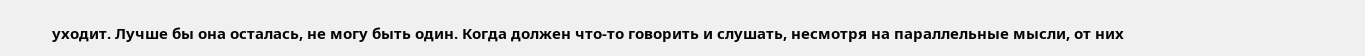уходит. Лучше бы она осталась, не могу быть один. Когда должен что-то говорить и слушать, несмотря на параллельные мысли, от них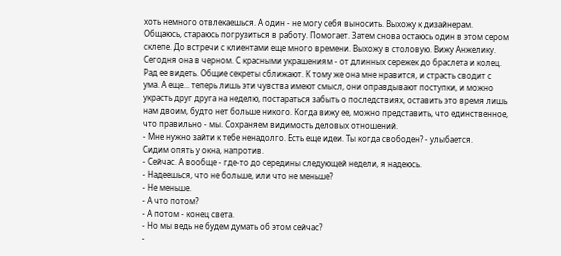хоть немного отвлекаешься. А один - не могу себя выносить. Выхожу к дизайнерам. Общаюсь, стараюсь погрузиться в работу. Помогает. Затем снова остаюсь один в этом сером склепе. До встречи с клиентами еще много времени. Выхожу в столовую. Вижу Анжелику. Сегодня она в черном. С красными украшениям - от длинных сережек до браслета и колец. Рад ее видеть. Общие секреты сближают. К тому же она мне нравится, и страсть сводит с ума. А еще... теперь лишь эти чувства имеют смысл, они оправдывают поступки, и можно украсть друг друга на неделю, постараться забыть о последствиях, оставить это время лишь нам двоим, будто нет больше никого. Когда вижу ее, можно представить, что единственное, что правильно - мы. Сохраняем видимость деловых отношений.
- Мне нужно зайти к тебе ненадолго. Есть еще идеи. Ты когда свободен? - улыбается.
Сидим опять у окна, напротив.
- Сейчас. А вообще - где-то до середины следующей недели, я надеюсь.
- Надеешься, что не больше, или что не меньше?
- Не меньше.
- А что потом?
- А потом - конец света.
- Но мы ведь не будем думать об этом сейчас?
-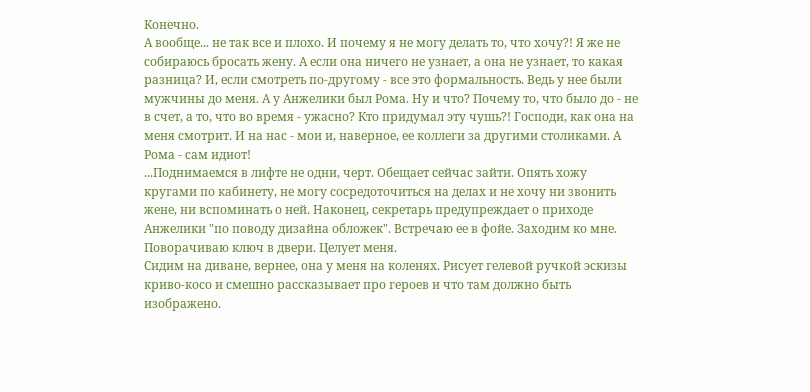Конечно.
А вообще... не так все и плохо. И почему я не могу делать то, что хочу?! Я же не собираюсь бросать жену. А если она ничего не узнает, а она не узнает, то какая разница? И, если смотреть по-другому - все это формальность. Ведь у нее были мужчины до меня. А у Анжелики был Рома. Ну и что? Почему то, что было до - не в счет, а то, что во время - ужасно? Кто придумал эту чушь?! Господи, как она на меня смотрит. И на нас - мои и, наверное, ее коллеги за другими столиками. А Рома - сам идиот!
...Поднимаемся в лифте не одни, черт. Обещает сейчас зайти. Опять хожу кругами по кабинету, не могу сосредоточиться на делах и не хочу ни звонить жене, ни вспоминать о ней. Наконец, секретарь предупреждает о приходе Анжелики "по поводу дизайна обложек". Встречаю ее в фойе. Заходим ко мне. Поворачиваю ключ в двери. Целует меня.
Сидим на диване, вернее, она у меня на коленях. Рисует гелевой ручкой эскизы криво-косо и смешно рассказывает про героев и что там должно быть изображено.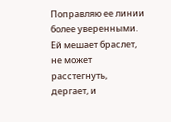Поправляю ее линии более уверенными. Ей мешает браслет, не может расстегнуть, дергает, и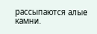рассыпаются алые камни.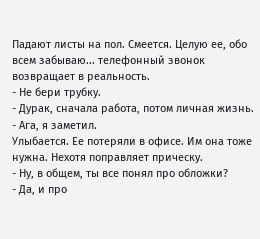Падают листы на пол. Смеется. Целую ее, обо всем забываю... телефонный звонок возвращает в реальность.
- Не бери трубку.
- Дурак, сначала работа, потом личная жизнь.
- Ага, я заметил.
Улыбается. Ее потеряли в офисе. Им она тоже нужна. Нехотя поправляет прическу.
- Ну, в общем, ты все понял про обложки?
- Да, и про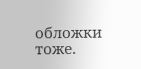обложки тоже.